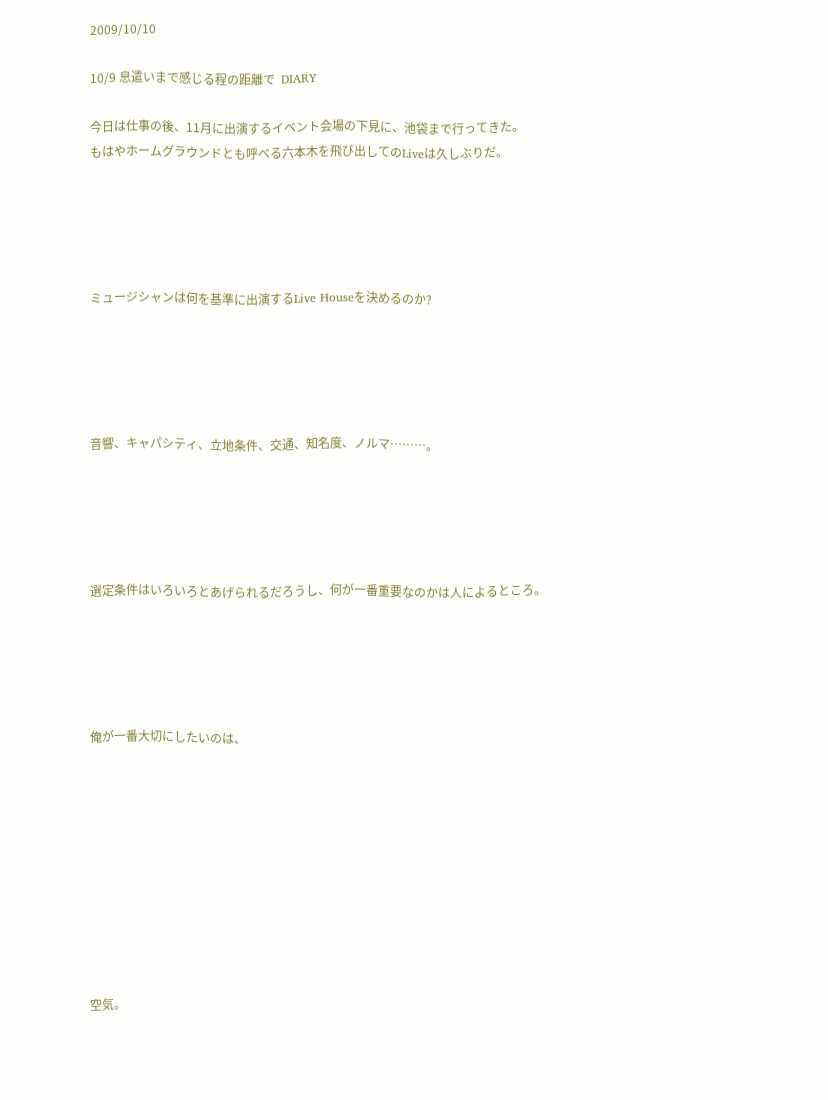2009/10/10

10/9 息遣いまで感じる程の距離で  DIARY

今日は仕事の後、11月に出演するイベント会場の下見に、池袋まで行ってきた。
もはやホームグラウンドとも呼べる六本木を飛び出してのLiveは久しぶりだ。





ミュージシャンは何を基準に出演するLive Houseを決めるのか?





音響、キャパシティ、立地条件、交通、知名度、ノルマ………。





選定条件はいろいろとあげられるだろうし、何が一番重要なのかは人によるところ。





俺が一番大切にしたいのは、










空気。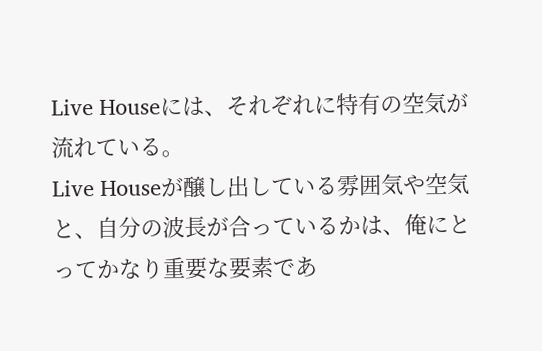Live Houseには、それぞれに特有の空気が流れている。
Live Houseが醸し出している雰囲気や空気と、自分の波長が合っているかは、俺にとってかなり重要な要素であ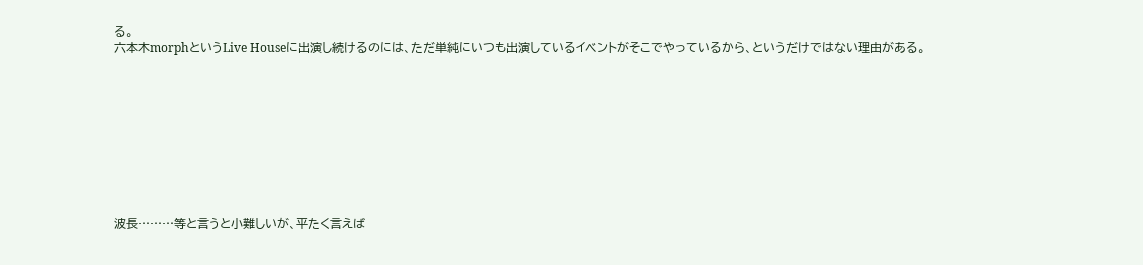る。
六本木morphというLive Houseに出演し続けるのには、ただ単純にいつも出演しているイベントがそこでやっているから、というだけではない理由がある。










波長………等と言うと小難しいが、平たく言えば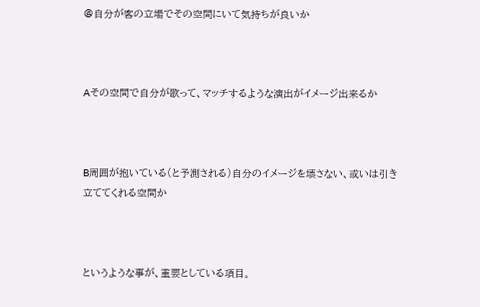@自分が客の立場でその空間にいて気持ちが良いか



Aその空間で自分が歌って、マッチするような演出がイメージ出来るか



B周囲が抱いている(と予測される)自分のイメージを壊さない、或いは引き立ててくれる空間か



というような事が、重要としている項目。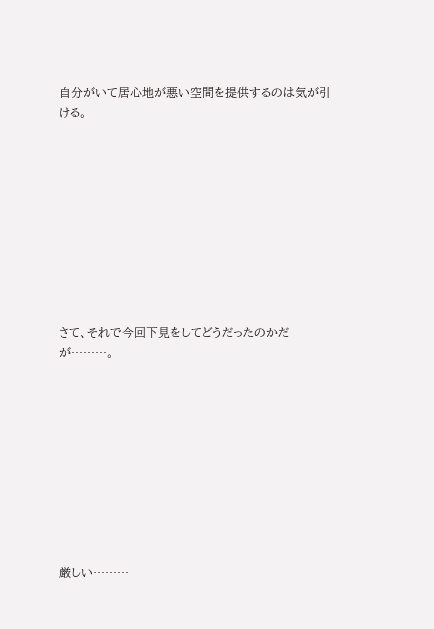自分がいて居心地が悪い空間を提供するのは気が引ける。










さて、それで今回下見をしてどうだったのかだが………。










厳しい………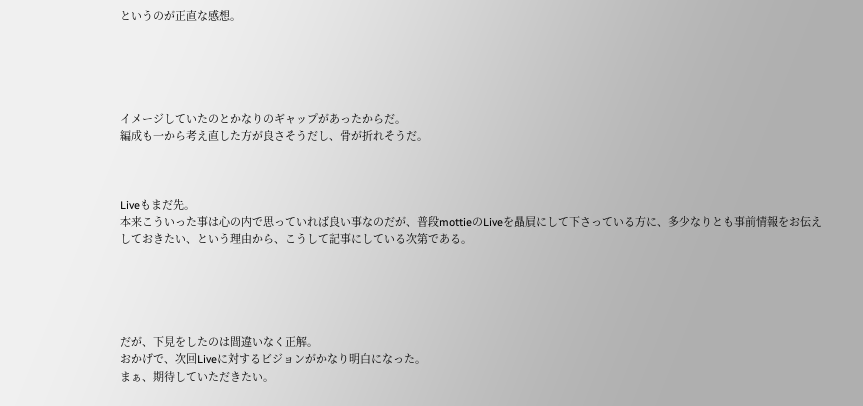というのが正直な感想。





イメージしていたのとかなりのギャップがあったからだ。
編成も一から考え直した方が良さそうだし、骨が折れそうだ。



Liveもまだ先。
本来こういった事は心の内で思っていれば良い事なのだが、普段mottieのLiveを贔屓にして下さっている方に、多少なりとも事前情報をお伝えしておきたい、という理由から、こうして記事にしている次第である。





だが、下見をしたのは間違いなく正解。
おかげで、次回Liveに対するビジョンがかなり明白になった。
まぁ、期待していただきたい。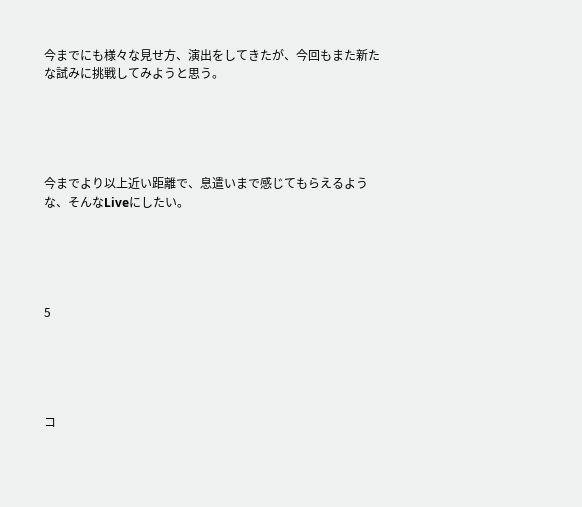今までにも様々な見せ方、演出をしてきたが、今回もまた新たな試みに挑戦してみようと思う。





今までより以上近い距離で、息遣いまで感じてもらえるような、そんなLiveにしたい。





5





コ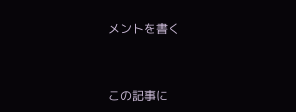メントを書く


この記事に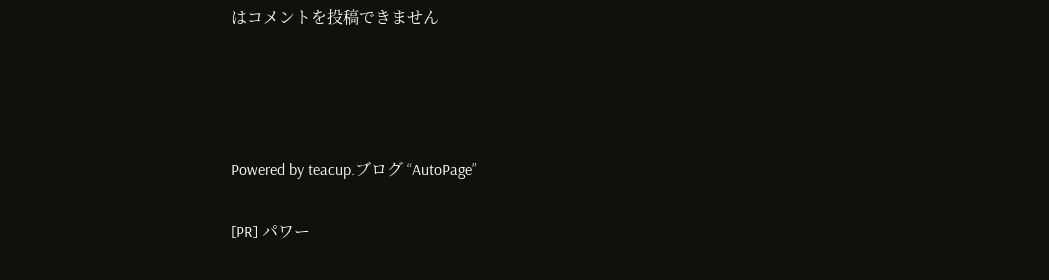はコメントを投稿できません




Powered by teacup.ブログ “AutoPage”

[PR] パワー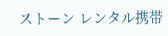ストーン レンタル携帯